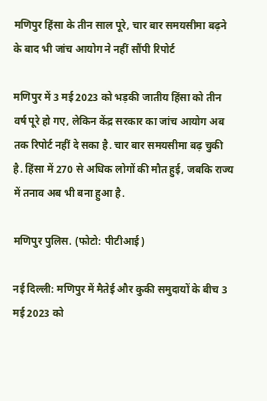मणिपुर हिंसा के तीन साल पूरे, चार बार समयसीमा बढ़ने के बाद भी जांच आयोग ने नहीं सौंपी रिपोर्ट

मणिपुर में 3 मई 2023 को भड़की जातीय हिंसा को तीन वर्ष पूरे हो गए, लेकिन केंद्र सरकार का जांच आयोग अब तक रिपोर्ट नहीं दे सका है. चार बार समयसीमा बढ़ चुकी है. हिंसा में 270 से अधिक लोगों की मौत हुई, जबकि राज्य में तनाव अब भी बना हुआ है.

मणिपुर पुलिस. (फोटो: पीटीआई)

नई दिल्ली: मणिपुर में मैतेई और कुकी समुदायों के बीच 3 मई 2023 को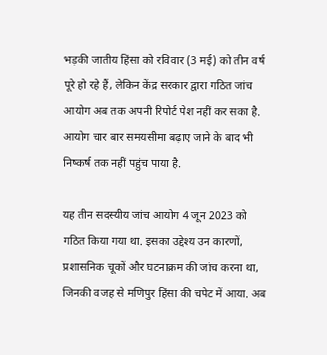भड़की जातीय हिंसा को रविवार (3 मई) को तीन वर्ष पूरे हो रहे हैं, लेकिन केंद्र सरकार द्वारा गठित जांच आयोग अब तक अपनी रिपोर्ट पेश नहीं कर सका है. आयोग चार बार समयसीमा बढ़ाए जाने के बाद भी निष्कर्ष तक नहीं पहुंच पाया है.

यह तीन सदस्यीय जांच आयोग 4 जून 2023 को गठित किया गया था. इसका उद्देश्य उन कारणों, प्रशासनिक चूकों और घटनाक्रम की जांच करना था, जिनकी वजह से मणिपुर हिंसा की चपेट में आया. अब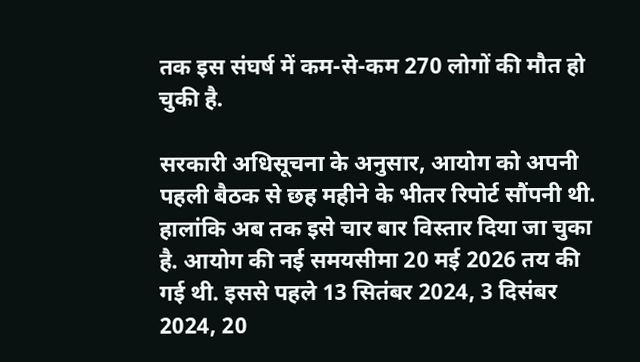तक इस संघर्ष में कम-से-कम 270 लोगों की मौत हो चुकी है.

सरकारी अधिसूचना के अनुसार, आयोग को अपनी पहली बैठक से छह महीने के भीतर रिपोर्ट सौंपनी थी. हालांकि अब तक इसे चार बार विस्तार दिया जा चुका है. आयोग की नई समयसीमा 20 मई 2026 तय की गई थी. इससे पहले 13 सितंबर 2024, 3 दिसंबर 2024, 20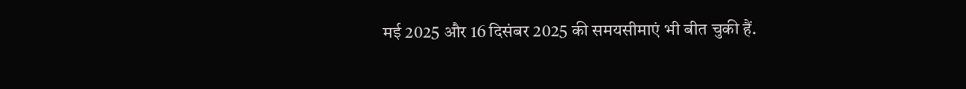मई 2025 और 16 दिसंबर 2025 की समयसीमाएं भी बीत चुकी हैं.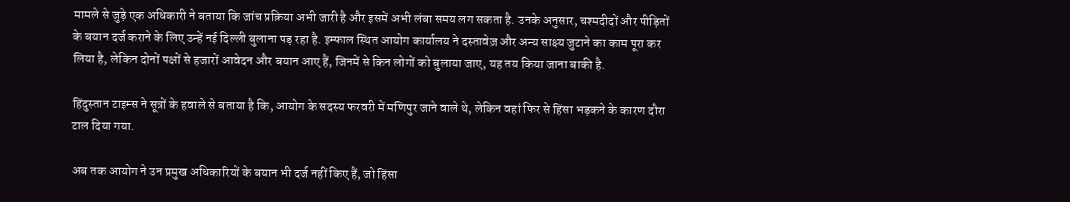मामले से जुड़े एक अधिकारी ने बताया कि जांच प्रक्रिया अभी जारी है और इसमें अभी लंबा समय लग सकता है. उनके अनुसार, चश्मदीदों और पीड़ितों के बयान दर्ज कराने के लिए उन्हें नई दिल्ली बुलाना पड़ रहा है. इम्फाल स्थित आयोग कार्यालय ने दस्तावेज़ और अन्य साक्ष्य जुटाने का काम पूरा कर लिया है, लेकिन दोनों पक्षों से हजारों आवेदन और बयान आए हैं, जिनमें से किन लोगों को बुलाया जाए, यह तय किया जाना बाकी है.

हिंदुस्तान टाइम्स ने सूत्रों के हवाले से बताया है कि, आयोग के सदस्य फरवरी में मणिपुर जाने वाले थे, लेकिन वहां फिर से हिंसा भड़कने के कारण दौरा टाल दिया गया.

अब तक आयोग ने उन प्रमुख अधिकारियों के बयान भी दर्ज नहीं किए हैं, जो हिंसा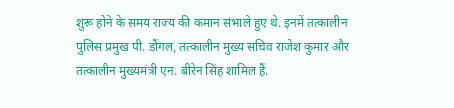शुरू होने के समय राज्य की कमान संभाले हुए थे. इनमें तत्कालीन पुलिस प्रमुख पी. डौंगल, तत्कालीन मुख्य सचिव राजेश कुमार और तत्कालीन मुख्यमंत्री एन. बीरेन सिंह शामिल हैं.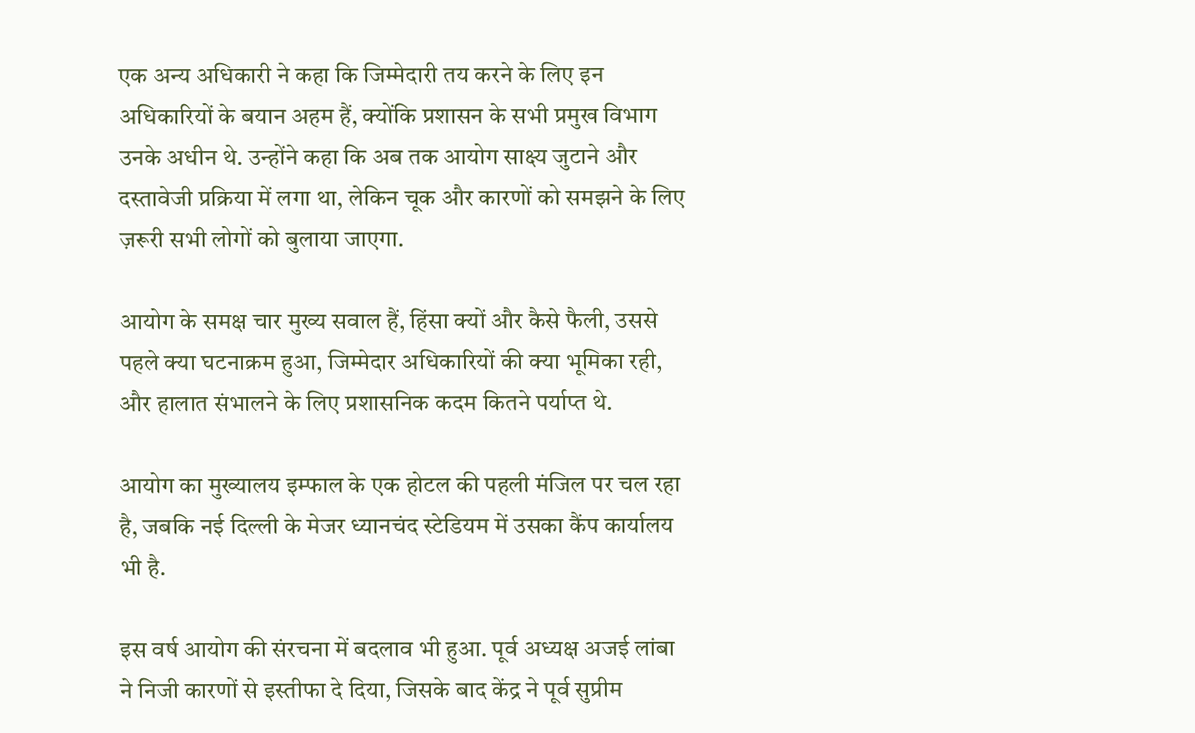एक अन्य अधिकारी ने कहा कि जिम्मेदारी तय करने के लिए इन अधिकारियों के बयान अहम हैं, क्योंकि प्रशासन के सभी प्रमुख विभाग उनके अधीन थे. उन्होंने कहा कि अब तक आयोग साक्ष्य जुटाने और दस्तावेजी प्रक्रिया में लगा था, लेकिन चूक और कारणों को समझने के लिए ज़रूरी सभी लोगों को बुलाया जाएगा.

आयोग के समक्ष चार मुख्य सवाल हैं, हिंसा क्यों और कैसे फैली, उससे पहले क्या घटनाक्रम हुआ, जिम्मेदार अधिकारियों की क्या भूमिका रही, और हालात संभालने के लिए प्रशासनिक कदम कितने पर्याप्त थे.

आयोग का मुख्यालय इम्फाल के एक होटल की पहली मंजिल पर चल रहा है, जबकि नई दिल्ली के मेजर ध्यानचंद स्टेडियम में उसका कैंप कार्यालय भी है.

इस वर्ष आयोग की संरचना में बदलाव भी हुआ. पूर्व अध्यक्ष अजई लांबा ने निजी कारणों से इस्तीफा दे दिया, जिसके बाद केंद्र ने पूर्व सुप्रीम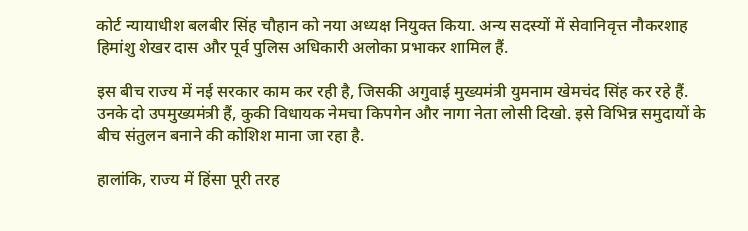कोर्ट न्यायाधीश बलबीर सिंह चौहान को नया अध्यक्ष नियुक्त किया. अन्य सदस्यों में सेवानिवृत्त नौकरशाह हिमांशु शेखर दास और पूर्व पुलिस अधिकारी अलोका प्रभाकर शामिल हैं.

इस बीच राज्य में नई सरकार काम कर रही है, जिसकी अगुवाई मुख्यमंत्री युमनाम खेमचंद सिंह कर रहे हैं. उनके दो उपमुख्यमंत्री हैं, कुकी विधायक नेमचा किपगेन और नागा नेता लोसी दिखो. इसे विभिन्न समुदायों के बीच संतुलन बनाने की कोशिश माना जा रहा है.

हालांकि, राज्य में हिंसा पूरी तरह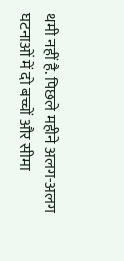थमी नहीं है. पिछले महीने अलग-अलग घटनाओं में दो बच्चों और सीमा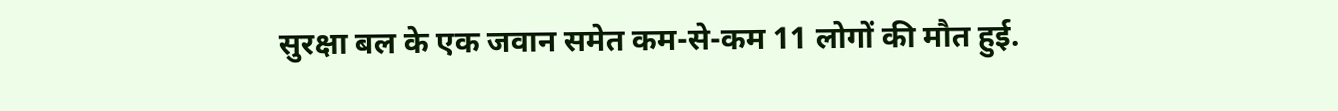सुरक्षा बल के एक जवान समेत कम-से-कम 11 लोगों की मौत हुई.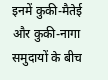इनमें कुकी-मैतेई और कुकी-नागा समुदायों के बीच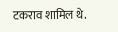टकराव शामिल थे.